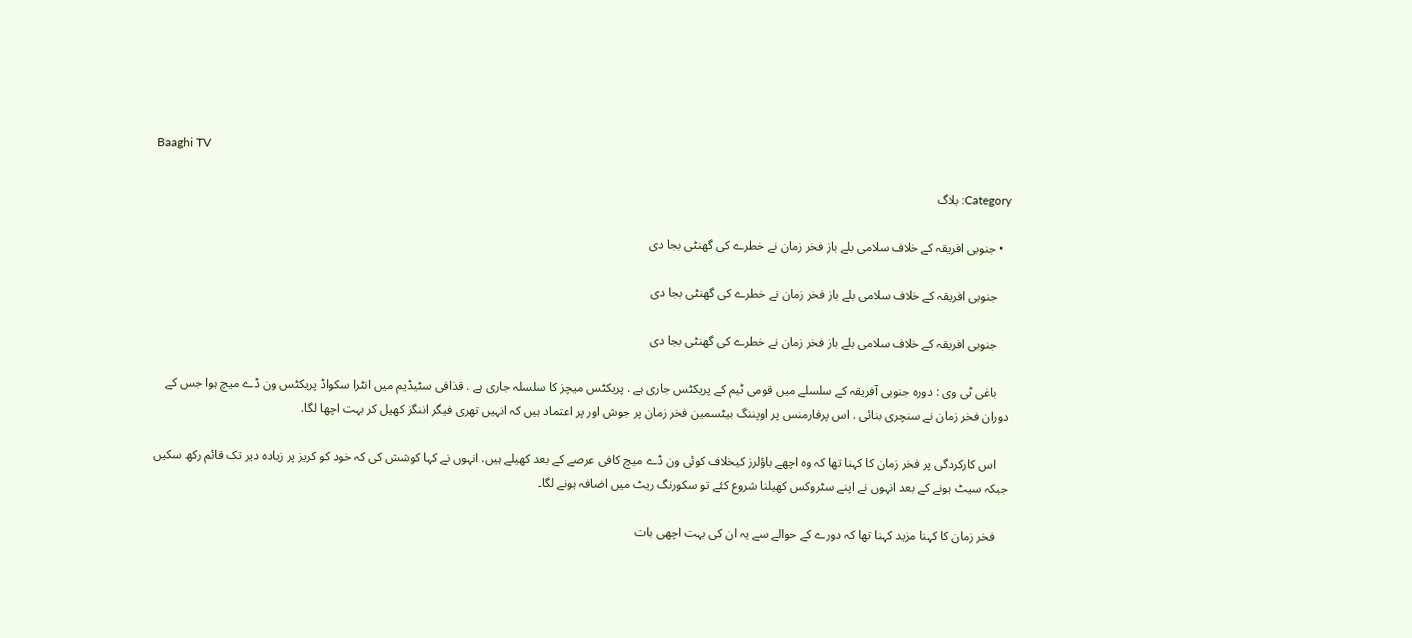Baaghi TV

Category: بلاگ

  • جنوبی افریقہ کے خلاف سلامی بلے باز فخر زمان نے خطرے کی گھنٹی بجا دی

    جنوبی افریقہ کے خلاف سلامی بلے باز فخر زمان نے خطرے کی گھنٹی بجا دی

    جنوبی افریقہ کے خلاف سلامی بلے باز فخر زمان نے خطرے کی گھنٹی بجا دی

    باغی ٹی وی : دورہ جنوبی آفریقہ کے سلسلے میں قومی ٹیم کے پریکٹس جاری ہے . پریکٹس میچز کا سلسلہ جاری ہے . قذافی سٹیڈیم میں انٹرا سکواڈ پریکٹس ون ڈے میچ ہوا جس کے دوران فخر زمان نے سنچری بنائی . اس پرفارمنس پر اوپننگ بیٹسمین فخر زمان پر جوش اور پر اعتماد ہیں کہ انہیں تھری فیگر اننگز کھیل کر بہت اچھا لگا.

    اس کارکردگی پر فخر زمان کا کہنا تھا کہ وہ اچھے باؤلرز کیخلاف کوئی ون ڈے میچ کافی عرصے کے بعد کھیلے ہیں. انہوں نے کہا کوشش کی کہ خود کو کریز پر زیادہ دیر تک قائم رکھ سکیں جبکہ سیٹ ہونے کے بعد انہوں نے اپنے سٹروکس کھیلنا شروع کئے تو سکورنگ ریٹ میں اضافہ ہونے لگا۔

    فخر زمان کا کہنا مزید کہنا تھا کہ دورے کے حوالے سے یہ ان کی بہت اچھی بات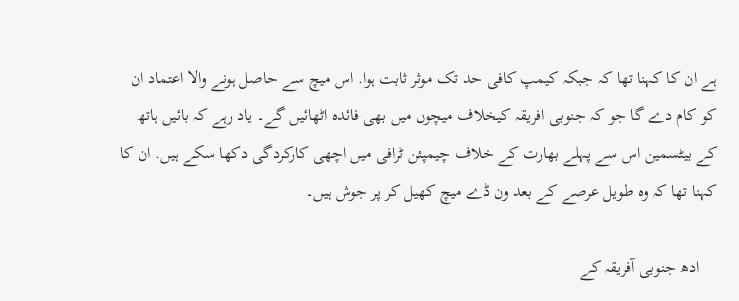ہے ان کا کہنا تھا کہ جبکہ کیمپ کافی حد تک موثر ثابت ہوا. اس میچ سے حاصل ہونے والا اعتماد ان کو کام دے گا جو کہ جنوبی افریقہ کیخلاف میچوں میں بھی فائدہ اٹھائیں گے۔ یاد رہے کہ بائیں ہاتھ کے بیٹسمین اس سے پہلے بھارت کے خلاف چیمپئن ٹرافی میں اچھی کارکردگی دکھا سکے ہیں. ان کا کہنا تھا کہ وہ طویل عرصے کے بعد ون ڈے میچ کھیل کر پر جوش ہیں۔

    ادھ جنوبی آفریقہ کے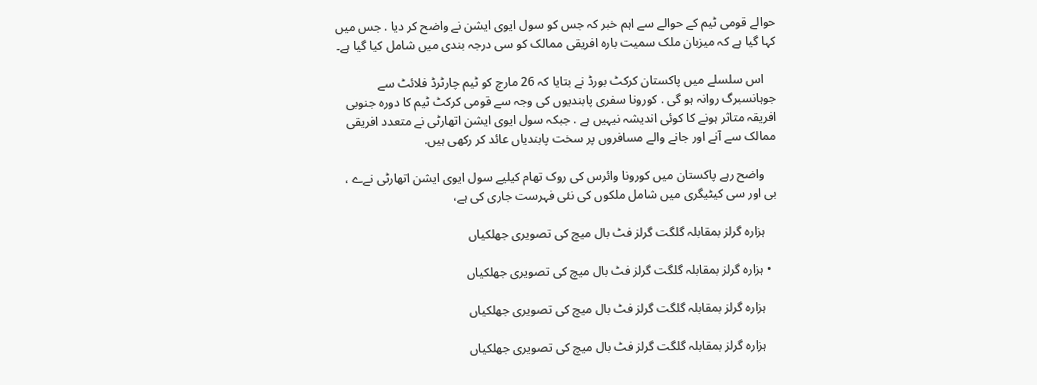حوالے قومی ٹیم کے حوالے سے اہم خبر کہ جس کو سول ایوی ایشن نے واضح‌ کر دیا . جس میں کہا گیا ہے کہ میزبان ملک سمیت بارہ افریقی ممالک کو سی درجہ بندی میں شامل کیا گیا ہے۔

    اس سلسلے میں پاکستان کرکٹ بورڈ نے بتایا کہ 26 مارچ کو ٹیم چارٹرڈ فلائٹ سے جوہانسبرگ روانہ ہو گی . کورونا سفری پابندیوں کی وجہ سے قومی کرکٹ ٹیم کا دورہ جنوبی افریقہ متاثر ہونے کا کوئی اندیشہ نیہیں ہے . جبکہ سول ایوی ایشن اتھارٹی نے متعدد افریقی ممالک سے آنے اور جانے والے مسافروں پر سخت پابندیاں عائد کر رکھی ہیں.

    واضح رہے پاکستان میں کورونا وائرس کی روک تھام کیلیے سول ایوی ایشن اتھارٹی نےے ، بی اور سی کیٹیگری میں شامل ملکوں کی نئی فہرست جاری کی ہے،

    ہزارہ گرلز بمقابلہ گلگت گرلز فٹ بال میچ کی تصویری جھلکیاں

  • ہزارہ گرلز بمقابلہ گلگت گرلز فٹ بال میچ کی تصویری جھلکیاں

    ہزارہ گرلز بمقابلہ گلگت گرلز فٹ بال میچ کی تصویری جھلکیاں

    ہزارہ گرلز بمقابلہ گلگت گرلز فٹ بال میچ کی تصویری جھلکیاں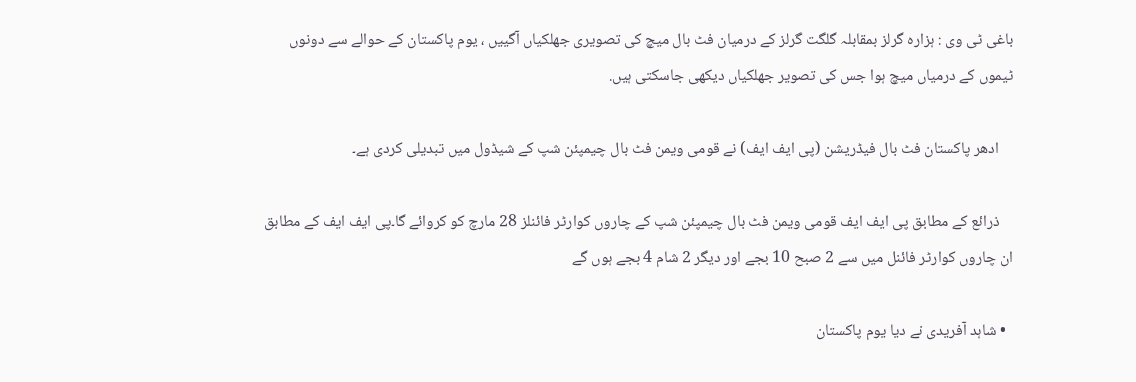باغی ٹی وی : ہزارہ گرلز بمقابلہ گلگت گرلز کے درمیان فٹ بال میچ کی تصویری جھلکیاں آگییں ، یوم پاکستان کے حوالے سے دونوں ٹیموں کے درمیاں میچ ہوا جس کی تصویر جھلکیاں دیکھی جاسکتی ہیں.

    ادھر پاکستان فٹ بال فیڈریشن (پی ایف ایف) نے قومی ویمن فٹ بال چیمپئن شپ کے شیڈول میں تبدیلی کردی ہے۔

    ذرائع کے مطابق پی ایف ایف قومی ویمن فٹ بال چیمپئن شپ کے چاروں کوارٹر فائنلز 28 مارچ کو کروائے گا۔پی ایف ایف کے مطابق ان چاروں کوارٹر فائنل میں سے 2 صبح 10 بجے اور دیگر 2 شام 4 بجے ہوں گے

  • شاہد آفریدی نے دیا یوم پاکستان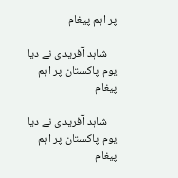پر اہم پیغام

    شاہد آفریدی نے دیا یوم پاکستان پر اہم پیغام

    شاہد آفریدی نے دیا یوم پاکستان پر اہم پیغام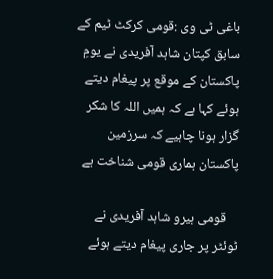باغی ٹی وی :قومی کرکٹ ٹیم کے سابق کپتان شاہد آفریدی نے یومِ پاکستان کے موقع پر پیغام دیتے ہوئے کہا ہے کہ ہمیں اللہ کا شکر گزار ہونا چاہیے کہ سرزمین پاکستان ہماری قومی شناخت ہے

    قومی ہیرو شاہد آفریدی نے ٹوئٹر پر جاری پیغام دیتے ہوئے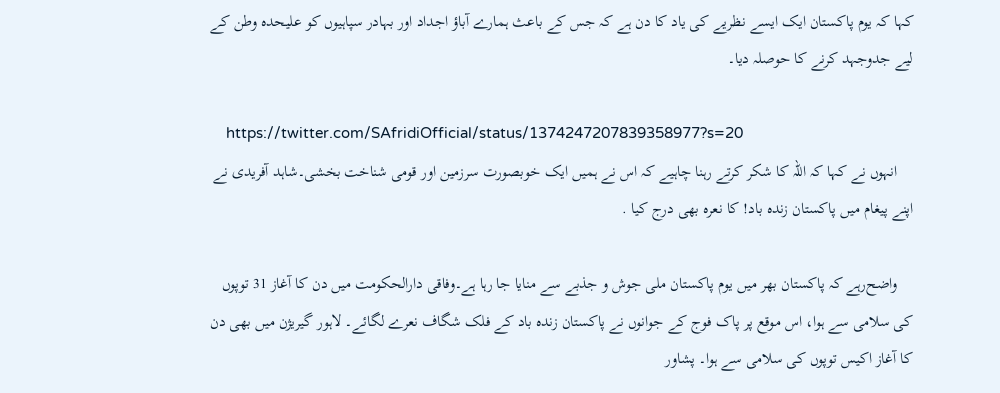کہا کہ یوم پاکستان ایک ایسے نظریے کی یاد کا دن ہے کہ جس کے باعث ہمارے آباؤ اجداد اور بہادر سپاہیوں کو علیحدہ وطن کے لیے جدوجہد کرنے کا حوصلہ دیا۔

    https://twitter.com/SAfridiOfficial/status/1374247207839358977?s=20
    انہوں نے کہا کہ اللہ کا شکر کرتے رہنا چاہیے کہ اس نے ہمیں ایک خوبصورت سرزمین اور قومی شناخت بخشی۔شاہد آفریدی نے اپنے پیغام میں پاکستان زندہ باد! کا نعرہ بھی درج کیا .

    واضح‌رہے کہ پاکستان بھر میں یوم پاکستان ملی جوش و جذبے سے منایا جا رہا ہے۔وفاقی دارالحکومت میں دن کا آغاز 31 توپوں کی سلامی سے ہوا، اس موقع پر پاک فوج کے جوانوں نے پاکستان زندہ باد کے فلک شگاف نعرے لگائے۔ لاہور گیریژن میں بھی دن کا آغاز اکیس توپوں کی سلامی سے ہوا۔ پشاور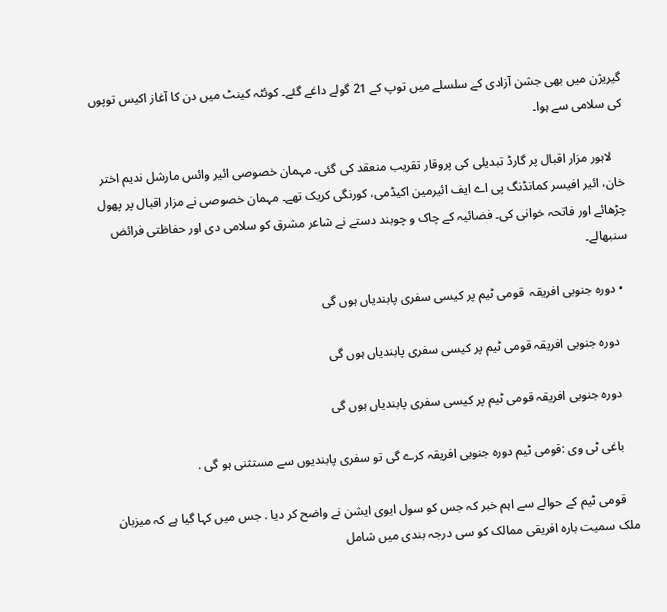گیریژن میں بھی جشن آزادی کے سلسلے میں توپ کے 21 گولے داغے گئے۔ کوئٹہ کینٹ میں دن کا آغاز اکیس توپوں کی سلامی سے ہوا۔

    لاہور مزار اقبال پر گارڈ تبدیلی کی پروقار تقریب منعقد کی گئی۔ مہمان خصوصی ائیر وائس مارشل ندیم اختر خان، ائیر افیسر کمانڈنگ پی اے ایف ائیرمین اکیڈمی، کورنگی کریک تھے۔ مہمان خصوصی نے مزار اقبال پر پھول چڑھائے اور فاتحہ خوانی کی۔ فضائیہ کے چاک و چوبند دستے نے شاعر مشرق کو سلامی دی اور حفاظتی فرائض سنبھالے۔

  • دورہ جنوبی افریقہ  قومی ٹیم پر کیسی سفری پابندیاں ہوں گی

    دورہ جنوبی افریقہ قومی ٹیم پر کیسی سفری پابندیاں ہوں گی

    دورہ جنوبی افریقہ قومی ٹیم پر کیسی سفری پابندیاں ہوں گی

    باغی ٹی وی :قومی ٹیم دورہ جنوبی افریقہ کرے گی تو سفری پابندیوں سے مستثنی ہو گی .

    قومی ٹیم کے حوالے سے اہم خبر کہ جس کو سول ایوی ایشن نے واضح‌ کر دیا . جس میں کہا گیا ہے کہ میزبان ملک سمیت بارہ افریقی ممالک کو سی درجہ بندی میں شامل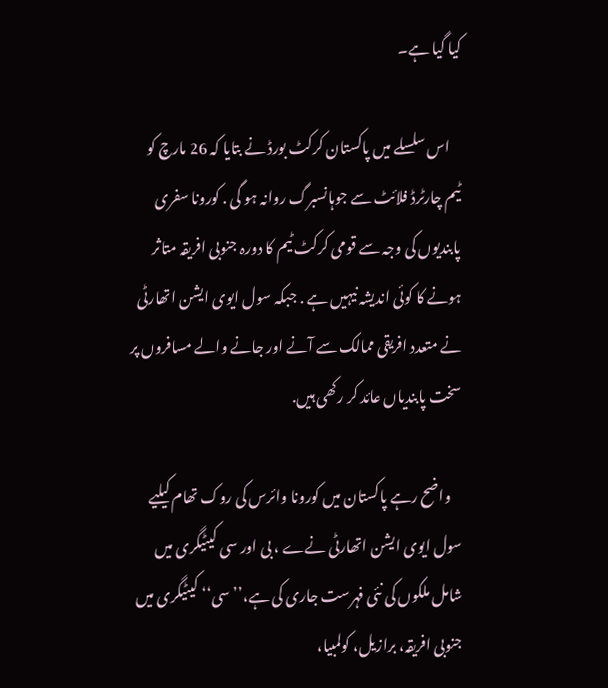کیا گیا ہے۔

    اس سلسلے میں پاکستان کرکٹ بورڈ نے بتایا کہ 26 مارچ کو ٹیم چارٹرڈ فلائٹ سے جوہانسبرگ روانہ ہو گی . کورونا سفری پابندیوں کی وجہ سے قومی کرکٹ ٹیم کا دورہ جنوبی افریقہ متاثر ہونے کا کوئی اندیشہ نیہیں ہے . جبکہ سول ایوی ایشن اتھارٹی نے متعدد افریقی ممالک سے آنے اور جانے والے مسافروں پر سخت پابندیاں عائد کر رکھی ہیں.

    واضح رہے پاکستان میں کورونا وائرس کی روک تھام کیلیے سول ایوی ایشن اتھارٹی نےے ، بی اور سی کیٹیگری میں شامل ملکوں کی نئی فہرست جاری کی ہے،’’سی‘‘ کیٹیگری میں جنوبی افریقہ، برازیل، کولمبیا،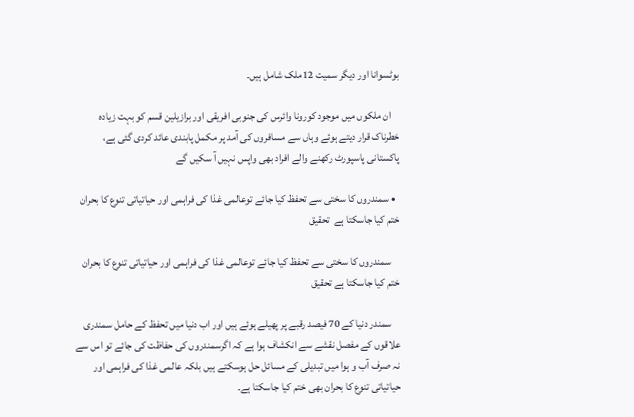بوٹسوانا اور دیگر سمیت 12ملک شامل ہیں۔

    ان ملکوں میں موجود کورونا وائرس کی جنوبی افریقی اور برازیلین قسم کو بہت زیادہ خطرناک قرار دیتے ہوئے وہاں سے مسافروں کی آمد پر مکمل پابندی عائد کردی گئی ہے، پاکستانی پاسپورٹ رکھنے والے افراد بھی واپس نہیں آ سکیں گے

  • سمندروں کا سختی سے تحفظ کیا جائے توعالمی غذا کی فراہمی اور حیاتیاتی تنوع کا بحران ختم کیا جاسکتا ہے  تحقیق

    سمندروں کا سختی سے تحفظ کیا جائے توعالمی غذا کی فراہمی اور حیاتیاتی تنوع کا بحران ختم کیا جاسکتا ہے تحقیق

    سمندر دنیا کے 70 فیصد رقبے پر پھیلے ہوئے ہیں اور اب دنیا میں تحفظ کے حامل سمندری علاقوں کے مفصل نقشے سے انکشاف ہوا ہے کہ اگرسمندروں کی حفاظت کی جائے تو اس سے نہ صرف آب و ہوا میں تبدیلی کے مسائل حل ہوسکتے ہیں بلکہ عالمی غذا کی فراہمی اور حیاتیاتی تنوع کا بحران بھی ختم کیا جاسکتا ہے۔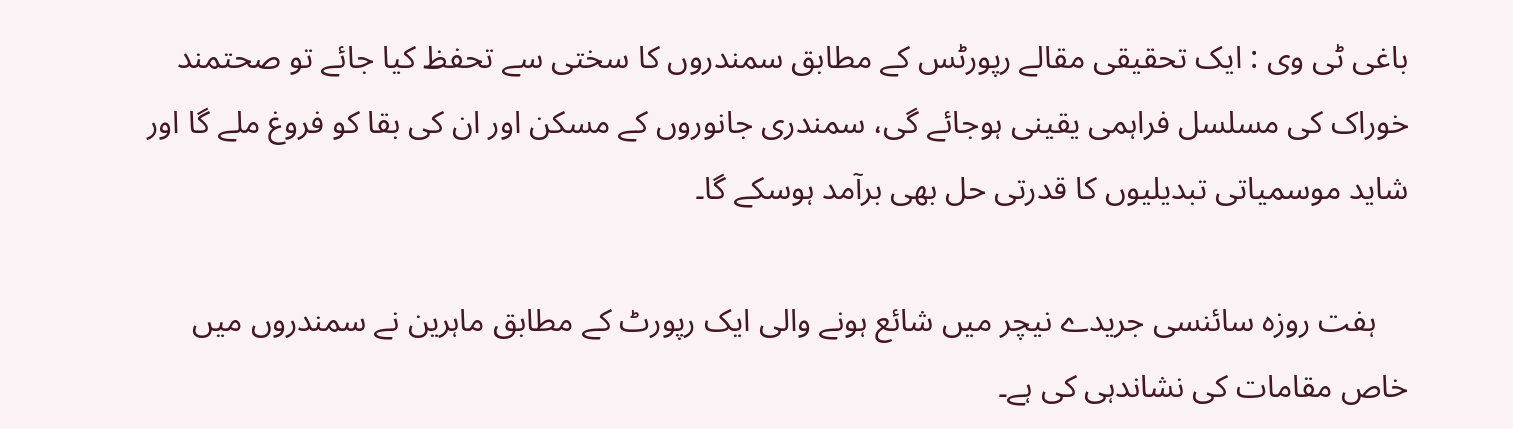باغی ٹی وی : ایک تحقیقی مقالے رپورٹس کے مطابق سمندروں کا سختی سے تحفظ کیا جائے تو صحتمند خوراک کی مسلسل فراہمی یقینی ہوجائے گی، سمندری جانوروں کے مسکن اور ان کی بقا کو فروغ ملے گا اور شاید موسمیاتی تبدیلیوں کا قدرتی حل بھی برآمد ہوسکے گا۔

    ہفت روزہ سائنسی جریدے نیچر میں شائع ہونے والی ایک رپورٹ کے مطابق ماہرین نے سمندروں میں خاص مقامات کی نشاندہی کی ہے۔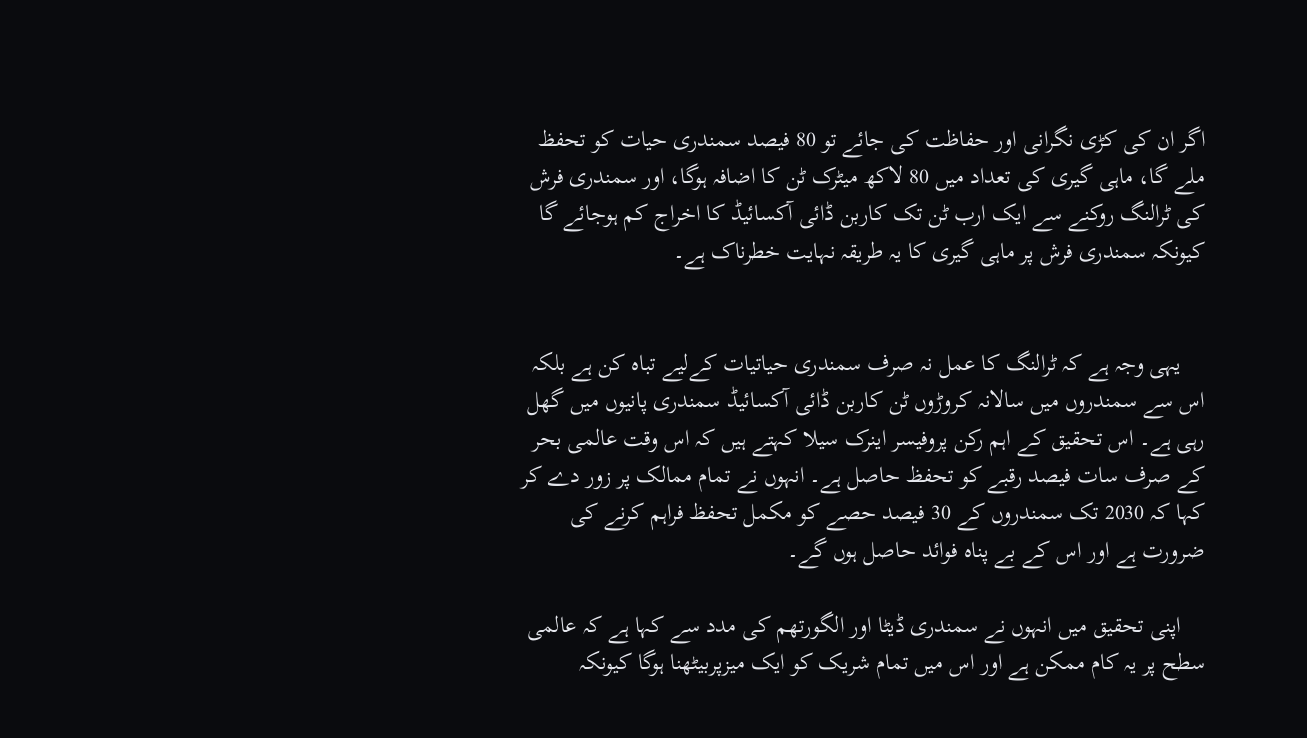اگر ان کی کڑی نگرانی اور حفاظت کی جائے تو 80 فیصد سمندری حیات کو تحفظ ملے گا، ماہی گیری کی تعداد میں 80 لاکھ میٹرک ٹن کا اضافہ ہوگا، اور سمندری فرش کی ٹرالنگ روکنے سے ایک ارب ٹن تک کاربن ڈائی آکسائیڈ کا اخراج کم ہوجائے گا کیونکہ سمندری فرش پر ماہی گیری کا یہ طریقہ نہایت خطرناک ہے۔


    یہی وجہ ہے کہ ٹرالنگ کا عمل نہ صرف سمندری حیاتیات کےلیے تباہ کن ہے بلکہ اس سے سمندروں میں سالانہ کروڑوں ٹن کاربن ڈائی آکسائیڈ سمندری پانیوں میں گھل رہی ہے۔ اس تحقیق کے اہم رکن پروفیسر اینرک سیلا کہتے ہیں کہ اس وقت عالمی بحر کے صرف سات فیصد رقبے کو تحفظ حاصل ہے۔ انہوں نے تمام ممالک پر زور دے کر کہا کہ 2030 تک سمندروں کے 30 فیصد حصے کو مکمل تحفظ فراہم کرنے کی ضرورت ہے اور اس کے بے پناہ فوائد حاصل ہوں گے۔

    اپنی تحقیق میں انہوں نے سمندری ڈیٹا اور الگورتھم کی مدد سے کہا ہے کہ عالمی سطح پر یہ کام ممکن ہے اور اس میں تمام شریک کو ایک میزپربیٹھنا ہوگا کیونکہ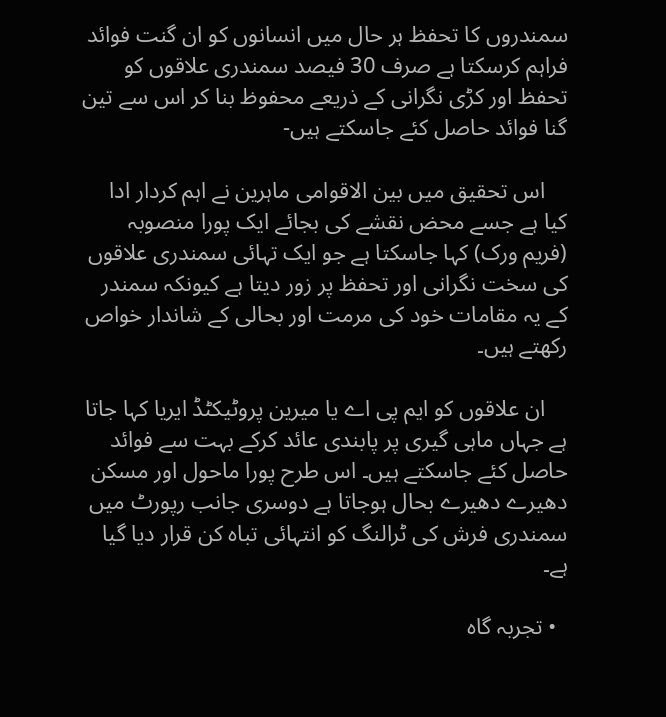سمندروں کا تحفظ ہر حال میں انسانوں کو ان گنت فوائد فراہم کرسکتا ہے صرف 30 فیصد سمندری علاقوں کو تحفظ اور کڑی نگرانی کے ذریعے محفوظ بنا کر اس سے تین گنا فوائد حاصل کئے جاسکتے ہیں-

    اس تحقیق میں بین الاقوامی ماہرین نے اہم کردار ادا کیا ہے جسے محض نقشے کی بجائے ایک پورا منصوبہ (فریم ورک) کہا جاسکتا ہے جو ایک تہائی سمندری علاقوں کی سخت نگرانی اور تحفظ پر زور دیتا ہے کیونکہ سمندر کے یہ مقامات خود کی مرمت اور بحالی کے شاندار خواص رکھتے ہیں۔

    ان علاقوں کو ایم پی اے یا میرین پروٹیکٹڈ ایریا کہا جاتا ہے جہاں ماہی گیری پر پابندی عائد کرکے بہت سے فوائد حاصل کئے جاسکتے ہیں۔ اس طرح پورا ماحول اور مسکن دھیرے دھیرے بحال ہوجاتا ہے دوسری جانب رپورٹ میں سمندری فرش کی ٹرالنگ کو انتہائی تباہ کن قرار دیا گیا ہے۔

  • تجربہ گاہ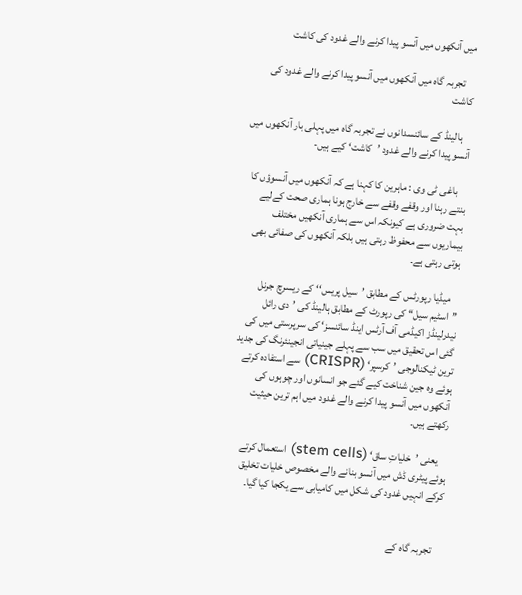میں آنکھوں میں آنسو پیدا کرنے والے غدود کی کاشت

    تجربہ گاہ میں آنکھوں میں آنسو پیدا کرنے والے غدود کی کاشت

    ہالینڈ کے سائنسدانوں نے تجربہ گاہ میں پہلی بار آنکھوں میں آنسو پیدا کرنے والے غدود ’کاشت‘ کیے ہیں-

    باغی ٹی وی : ماہرین کا کہنا ہے کہ آنکھوں میں آنسوؤں کا بنتے رہنا اور وقفے وقفے سے خارج ہونا ہماری صحت کےلیے بہت ضروری ہے کیونکہ اس سے ہماری آنکھیں مختلف بیماریوں سے محفوظ رہتی ہیں بلکہ آنکھوں کی صفائی بھی ہوتی رہتی ہے۔

    میڈیا رپورٹس کے مطابق ’سیل پریس‘‘ کے ریسرچ جرنل ’’اسٹیم سیل‘‘ کی رپورٹ کے مطابق ہالینڈ کی ’دی رائل نیدرلینڈز اکیڈمی آف آرٹس اینڈ سائنسز‘ کی سرپرستی میں کی گئی اس تحقیق میں سب سے پہلے جینیاتی انجینئرنگ کی جدید ترین ٹیکنالوجی ’کرسپر‘ (CRISPR) سے استفادہ کرتے ہوئے وہ جین شناخت کیے گئے جو انسانوں اور چوہوں کی آنکھوں میں آنسو پیدا کرنے والے غدود میں اہم ترین حیثیت رکھتے ہیں۔

    یعنی ’خلیاتِ ساق‘ (stem cells) استعمال کرتے ہوئے پیٹری ڈش میں آنسو بنانے والے مخصوص خلیات تخلیق کرکے انہیں غدود کی شکل میں کامیابی سے یکجا کیا گیا۔


    تجربہ گاہ کے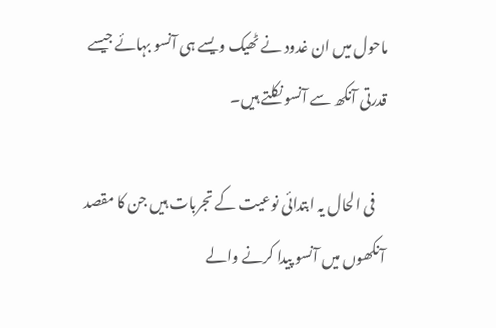ماحول میں ان غدود نے ٹھیک ویسے ہی آنسو بہائے جیسے قدرتی آنکھ سے آنسو نکلتے ہیں۔

    فی الحال یہ ابتدائی نوعیت کے تجربات ہیں جن کا مقصد آنکھوں میں آنسو پیدا کرنے والے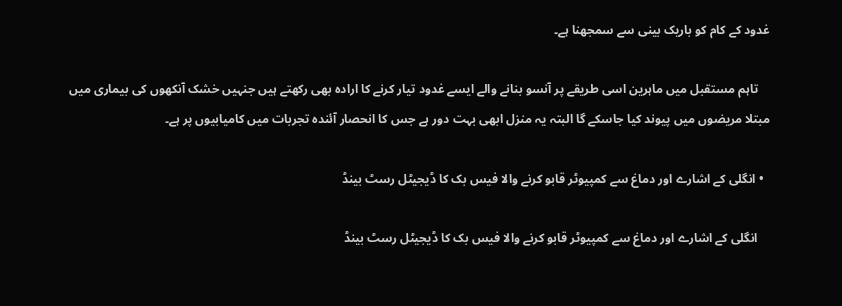غدود کے کام کو باریک بینی سے سمجھنا ہے۔

    تاہم مستقبل میں ماہرین اسی طریقے پر آنسو بنانے والے ایسے غدود تیار کرنے کا ارادہ بھی رکھتے ہیں جنہیں خشک آنکھوں کی بیماری میں مبتلا مریضوں میں پیوند کیا جاسکے گا البتہ یہ منزل ابھی بہت دور ہے جس کا انحصار آئندہ تجربات میں کامیابیوں پر ہے۔

  • انگلی کے اشارے اور دماغ سے کمپیوٹر قابو کرنے والا فیس بک کا ڈیجیٹل رسٹ بینڈ

    انگلی کے اشارے اور دماغ سے کمپیوٹر قابو کرنے والا فیس بک کا ڈیجیٹل رسٹ بینڈ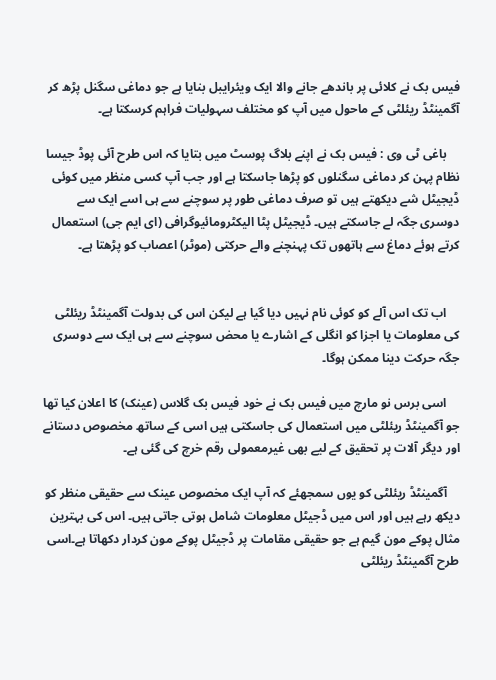فیس بک نے کلائی پر باندھے جانے والا ایک ویئرایبل بنایا ہے جو دماغی سگنل پڑھ کر آگمینٹڈ ریئلٹی کے ماحول میں آپ کو مختلف سہولیات فراہم کرسکتا ہے۔

    باغی ٹی وی : فیس بک نے اپنے بلاگ پوسٹ میں بتایا کہ اس طرح آئی پوڈ جیسا نظام پہن کر دماغی سگنلوں کو پڑھا جاسکتا ہے اور جب آپ کسی منظر میں کوئی ڈیجیٹل شے دیکھتے ہیں تو صرف دماغی طور پر سوچنے سے ہی اسے ایک سے دوسری جگہ لے جاسکتے ہیں۔ ڈیجیٹل پٹا الیکٹرومائیوگرافی (ای ایم جی) استعمال کرتے ہوئے دماغ سے ہاتھوں تک پہنچنے والے حرکتی (موٹر) اعصاب کو پڑھتا ہے۔


    اب تک اس آلے کو کوئی نام نہیں دیا گیا ہے لیکن اس کی بدولت آگمینٹڈ ریئلٹی کی معلومات یا اجزا کو انگلی کے اشارے یا محض سوچنے سے ہی ایک سے دوسری جگہ حرکت دینا ممکن ہوگا۔

    اسی برس نو مارچ میں فیس بک نے خود فیس بک گلاس (عینک) کا اعلان کیا تھا جو آگمینٹڈ ریئلٹی میں استعمال کی جاسکتی ہیں اسی کے ساتھ مخصوص دستانے اور دیگر آلات پر تحقیق کے لیے بھی غیرمعمولی رقم خرچ کی گئی ہے۔

    آگمینٹڈ ریئلٹی کو یوں سمجھئے کہ آپ ایک مخصوص عینک سے حقیقی منظر کو دیکھ رہے ہیں اور اس میں ڈجیٹل معلومات شامل ہوتی جاتی ہیں۔ اس کی بہترین مثال پوکے مون گیم ہے جو حقیقی مقامات پر ڈجیٹل پوکے مون کردار دکھاتا ہے۔اسی طرح آگمینٹڈ ریئلٹی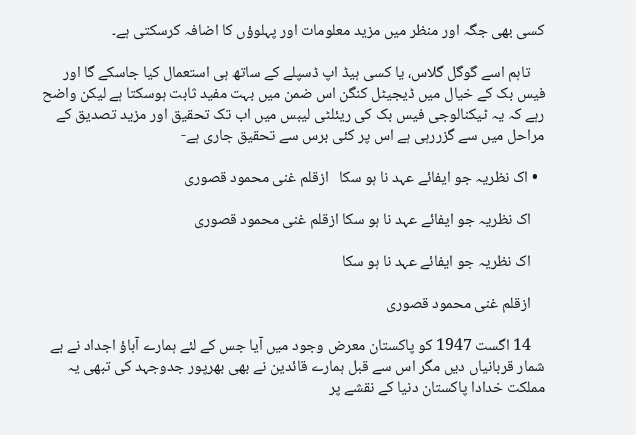کسی بھی جگہ اور منظر میں مزید معلومات اور پہلوؤں کا اضافہ کرسکتی ہے۔

    تاہم اسے گوگل گلاس، یا کسی ہیڈ اپ ڈسپلے کے ساتھ ہی استعمال کیا جاسکے گا اور فیس بک کے خیال میں ڈیجیٹل کنگن اس ضمن میں بہت مفید ثابت ہوسکتا ہے لیکن واضح رہے کہ یہ ٹیکنالوجی فیس بک کی ریئلٹی لیبس میں اب تک تحقیق اور مزید تصدیق کے مراحل میں سے گزررہی ہے اس پر کئی برس سے تحقیق جاری ہے-

  • اک نظریہ جو ایفائے عہد نا ہو سکا   ازقلم غنی محمود قصوری

    اک نظریہ جو ایفائے عہد نا ہو سکا ازقلم غنی محمود قصوری

    اک نظریہ جو ایفائے عہد نا ہو سکا

    ازقلم غنی محمود قصوری

    14 اگست 1947 کو پاکستان معرض وجود میں آیا جس کے لئے ہمارے آباؤ اجداد نے بے شمار قربانیاں دیں مگر اس سے قبل ہمارے قائدین نے بھی بھرپور جدوجہد کی تبھی یہ مملکت خدادا پاکستان دنیا کے نقشے پر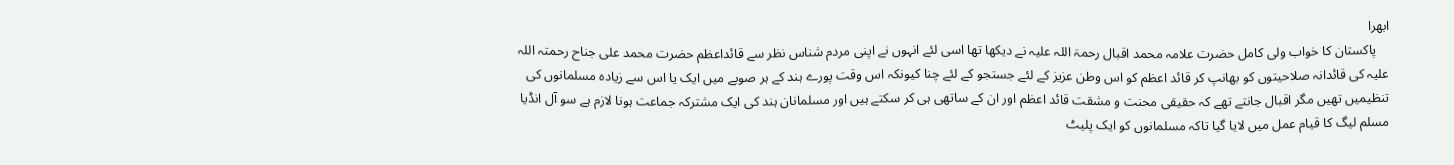ابھرا
    پاکستان کا خواب ولی کامل حضرت علامہ محمد اقبال رحمۃ اللہ علیہ نے دیکھا تھا اسی لئے انہوں نے اپنی مردم شناس نظر سے قائداعظم حضرت محمد علی جناح رحمتہ اللہ علیہ کی قائدانہ صلاحیتوں کو بھانپ کر قائد اعظم کو اس وطن عزیز کے لئے جستجو کے لئے چنا کیونکہ اس وقت پورے ہند کے ہر صوبے میں ایک یا اس سے زیادہ مسلمانوں کی تنظیمیں تھیں مگر اقبال جانتے تھے کہ حقیقی محنت و مشقت قائد اعظم اور ان کے ساتھی ہی کر سکتے ہیں اور مسلمانان ہند کی ایک مشترکہ جماعت ہونا لازم ہے سو آل انڈیا مسلم لیگ کا قیام عمل میں لایا گیا تاکہ مسلمانوں کو ایک پلیٹ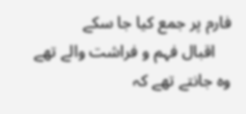فارم پر جمع کیا جا سکے
    اقبال فہم و فراشت والے تھے وہ جانتے تھے کہ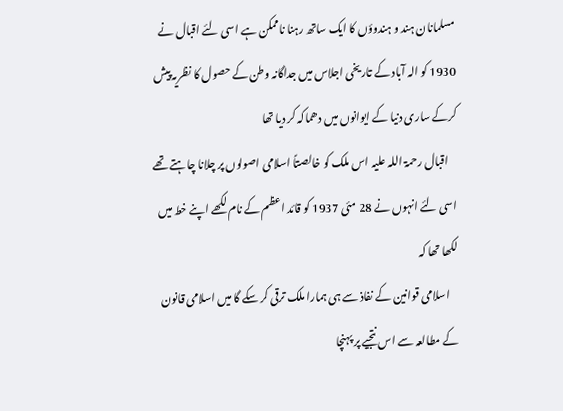مسلمانان ہند و ہندوؤں کا ایک ساتھ رہنا ناممکن ہے اسی لئے اقبال نے 1930 کو الہ آباد کے تاریخی اجلاس میں جداگانہ وطن کے حصول کا نظریہ پیش کرکے ساری دنیا کے ایوانوں میں دھماکہ کر دیا تھا
    اقبال رحمۃ اللہ علیہ اس ملک کو خالصتاً اسلامی اصولوں پر چلانا چاہتے تھے اسی لئے انہوں نے 28 مئی 1937 کو قائد اعظم کے نام لکھے اپنے خط میں لکھا تھا کہ
    اسلامی قوانین کے نفاذ سے ہی ہمارا ملک ترقی کر سکے گا میں اسلامی قانون کے مطالعہ سے اس نتجیے پر پہنچا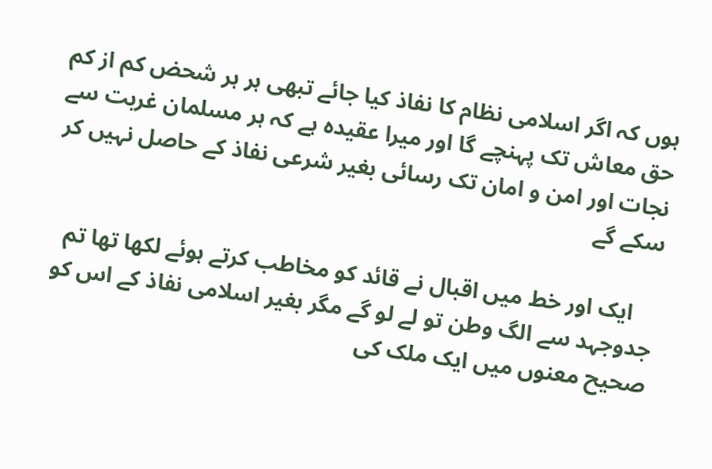ہوں کہ اگر اسلامی نظام کا نفاذ کیا جائے تبھی ہر ہر شحض کم از کم حق معاش تک پہنچے گا اور میرا عقیدہ ہے کہ ہر مسلمان غربت سے نجات اور امن و امان تک رسائی بغیر شرعی نفاذ کے حاصل نہیں کر سکے گے

    ایک اور خط میں اقبال نے قائد کو مخاطب کرتے ہوئے لکھا تھا تم جدوجہد سے الگ وطن تو لے لو گے مگر بغیر اسلامی نفاذ کے اس کو صحیح معنوں میں ایک ملک کی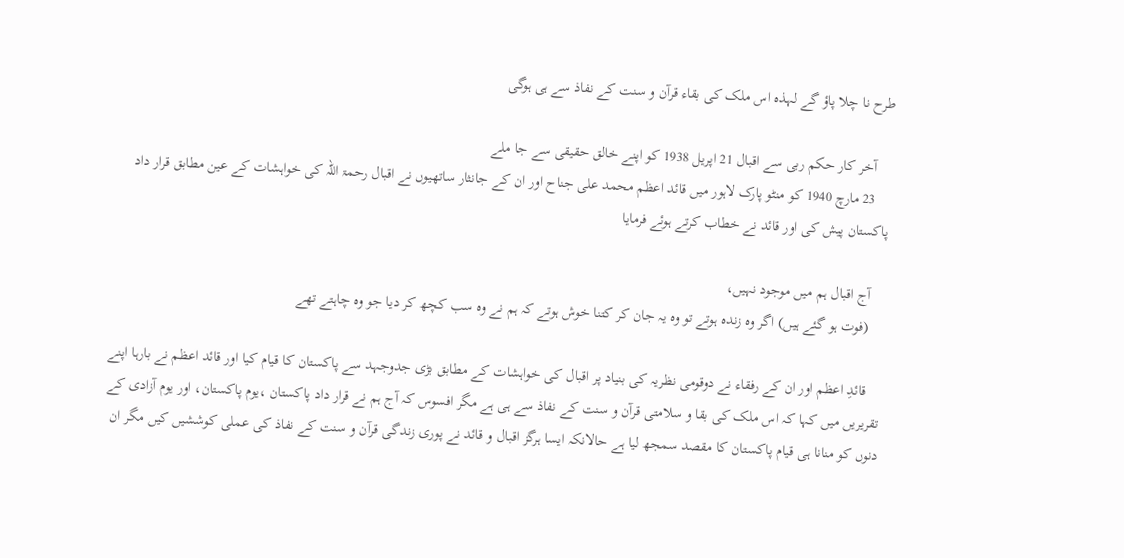طرح نا چلا پاؤ گے لہذہ اس ملک کی بقاء قرآن و سنت کے نفاذ سے ہی ہوگی

    آخر کار حکم ربی سے اقبال 21 اپریل 1938 کو اپنے خالق حقیقی سے جا ملے
    23 مارچ 1940 کو منٹو پارک لاہور میں قائد اعظم محمد علی جناح اور ان کے جانثار ساتھیوں نے اقبال رحمۃ اللہ کی خواہشات کے عین مطابق قرار داد پاکستان پیش کی اور قائد نے خطاب کرتے ہوئے فرمایا

    آج اقبال ہم میں موجود نہیں،
    (فوت ہو گئے ہیں) اگر وہ زندہ ہوتے تو وہ یہ جان کر کتنا خوش ہوتے کہ ہم نے وہ سب کچھ کر دیا جو وہ چاہتے تھے

    قائدِ اعظم اور ان کے رفقاء نے دوقومی نظریہ کی بنیاد پر اقبال کی خواہشات کے مطابق بڑی جدوجہد سے پاکستان کا قیام کیا اور قائد اعظم نے بارہا اپنے تقریریں میں کہا کہ اس ملک کی بقا و سلامتی قرآن و سنت کے نفاذ سے ہی ہے مگر افسوس کہ آج ہم نے قرار داد پاکستان ،یوم پاکستان، اور یوم آزادی کے دنوں کو منانا ہی قیام پاکستان کا مقصد سمجھ لیا ہے حالانکہ ایسا ہرگز اقبال و قائد نے پوری زندگی قرآن و سنت کے نفاذ کی عملی کوششیں کیں مگر ان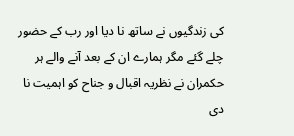کی زندگیوں نے ساتھ نا دیا اور رب کے حضور چلے گئے مگر ہمارے ان کے بعد آنے والے ہر حکمران نے نظریہ اقبال و جناح کو اہمیت نا دی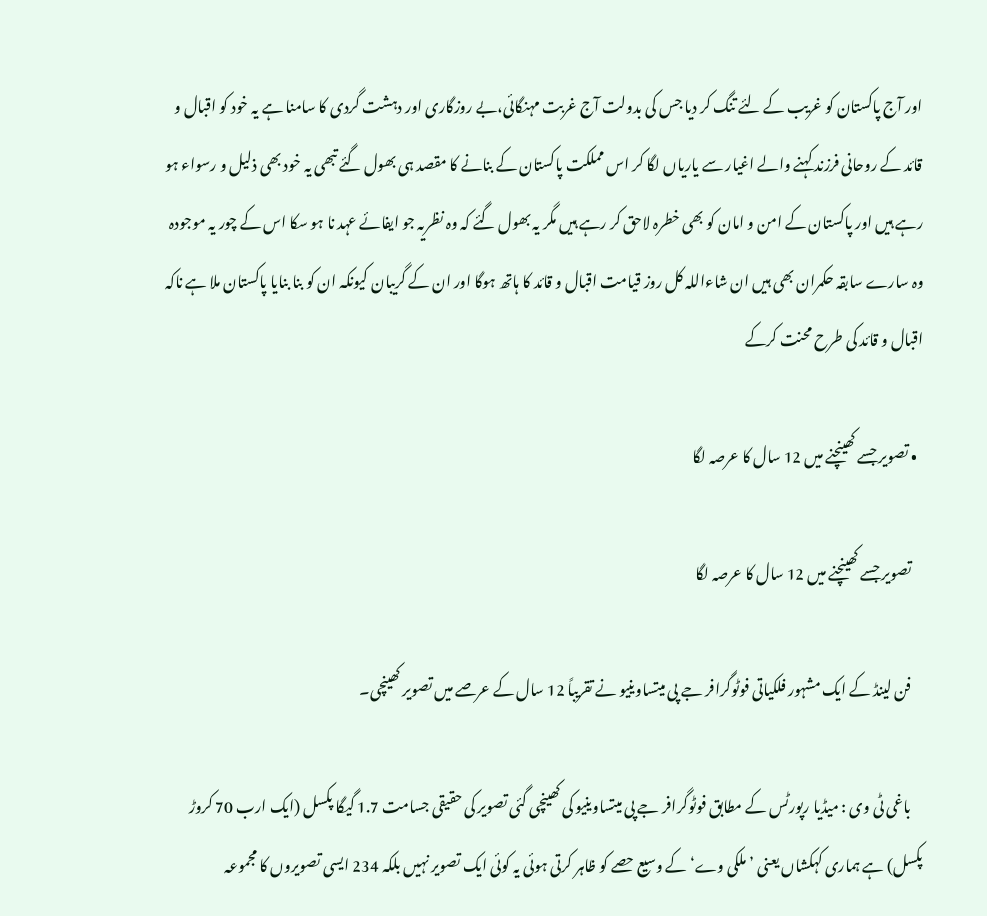اور آج پاکستان کو غریب کے لئے تنگ کر دیا جس کی بدولت آج غربت مہنگائی،بے روزگاری اور دہشت گردی کا سامنا ہے یہ خود کو اقبال و قائد کے روحانی فرزند کہنے والے اغیار سے یاریاں لگا کر اس مملکت پاکستان کے بنانے کا مقصد ہی بھول گئے تبھی یہ خود بھی ذلیل و رسواء ہو رہے ہیں اور پاکستان کے امن و امان کو بھی خطرہ لاحق کر رہے ہیں مگر یہ بھول گئے کہ وہ نظریہ جو ایفائے عہد نا ہو سکا اس کے چور یہ موجودہ وہ سارے سابقہ حکمران بھی ہیں ان شاءاللہ کل روز قیامت اقبال و قائد کا ہاتھ ہوگا اور ان کے گریبان کیونکہ ان کو بنا بنایا پاکستان ملا ہے ناکہ اقبال و قائد کی طرح محنت کرکے

  • تصویر جسے کھینچنے میں 12 سال کا عرصہ لگا

    تصویر جسے کھینچنے میں 12 سال کا عرصہ لگا

    فن لینڈ کے ایک مشہور فلکیاتی فوٹوگرافر جے پی میتساوینیو نے تقریباً 12 سال کے عرصے میں تصویر کھینچی۔

    باغی ٹی وی : میڈیا رپورٹس کے مطابق فوٹوگرافر جے پی میتساوینیو کی کھینچی گئی تصویر کی حقیقی جسامت 1.7 گیگا پکسل (ایک ارب 70 کروڑ پکسل) ہے ہماری کہکشاں یعنی ’ملکی وے‘ کے وسیع حصے کو ظاہر کرتی ہوئی یہ کوئی ایک تصویر نہیں بلکہ 234 ایسی تصویروں کا مجموعہ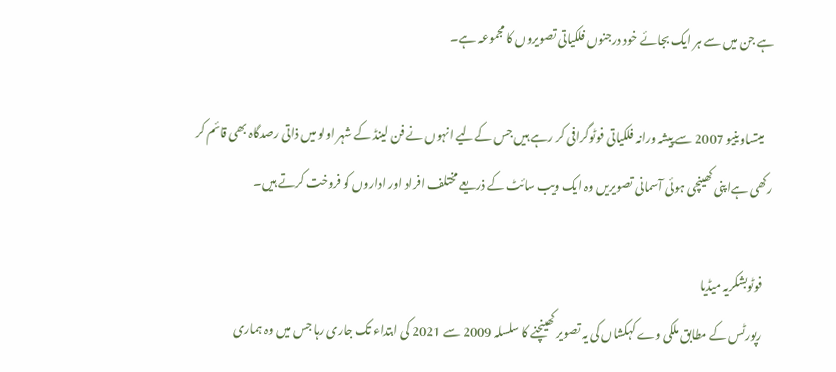ہے جن میں سے ہر ایک بجائے خود درجنوں فلکیاتی تصویروں کا مجموعہ ہے۔

    میتساوینیو 2007 سے پیشہ ورانہ فلکیاتی فوٹوگرافی کر رہے ہیں جس کےلیے انہوں نے فن لینڈ کے شہر اولو میں ذاتی رصدگاہ بھی قائم کر رکھی ہےاپنی کھینچی ہوئی آسمانی تصویریں وہ ایک ویب سائٹ کے ذریعے مختلف افراد اور اداروں کو فروخت کرتے ہیں۔

    فوٹوبشکریہ میڈیا
    رپورٹس کے مطابق ملکی وے کہکشاں کی یہ تصویر کھینچنے کا سلسلہ 2009 سے 2021 کی ابتداء تک جاری رہا جس میں وہ ہماری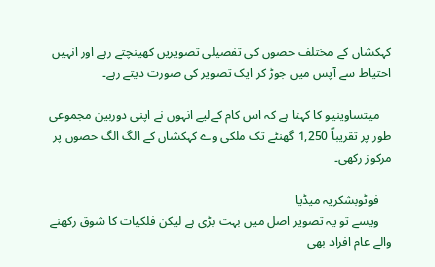کہکشاں کے مختلف حصوں کی تفصیلی تصویریں کھینچتے رہے اور انہیں احتیاط سے آپس میں جوڑ کر ایک تصویر کی صورت دیتے رہے۔

    میتساوینیو کا کہنا ہے کہ اس کام کےلیے انہوں نے اپنی دوربین مجموعی طور پر تقریباً 1,250 گھنٹے تک ملکی وے کہکشاں کے الگ الگ حصوں پر مرکوز رکھی۔

    فوٹوبشکریہ میڈیا
    ویسے تو یہ تصویر اصل میں بہت بڑی ہے لیکن فلکیات کا شوق رکھنے والے عام افراد بھی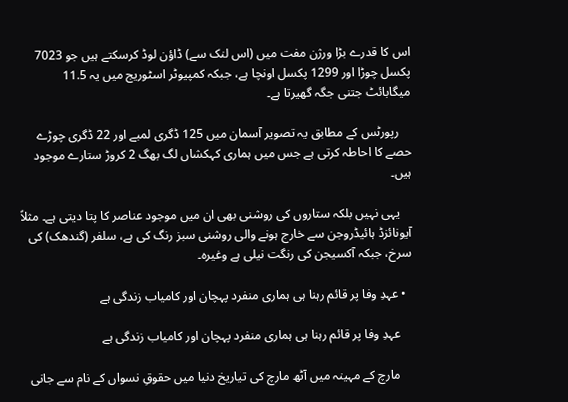اس کا قدرے بڑا ورژن مفت میں (اس لنک سے) ڈاؤن لوڈ کرسکتے ہیں جو 7023 پکسل چوڑا اور 1299 پکسل اونچا ہے، جبکہ کمپیوٹر اسٹوریج میں یہ 11.5 میگابائٹ جتنی جگہ گھیرتا ہے۔

    رپورٹس کے مطابق یہ تصویر آسمان میں 125 ڈگری لمبے اور 22 ڈگری چوڑے حصے کا احاطہ کرتی ہے جس میں ہماری کہکشاں لگ بھگ 2 کروڑ ستارے موجود ہیں۔

    یہی نہیں بلکہ ستاروں کی روشنی بھی ان میں موجود عناصر کا پتا دیتی ہے۔ مثلاً آیونائزڈ ہائیڈروجن سے خارج ہونے والی روشنی سبز رنگ کی ہے، سلفر (گندھک) کی سرخ، جبکہ آکسیجن کی رنگت نیلی ہے وغیرہ۔

  • عہدِ وفا پر قائم رہنا ہی ہماری منفرد پہچان اور کامیاب زندگی ہے

    عہدِ وفا پر قائم رہنا ہی ہماری منفرد پہچان اور کامیاب زندگی ہے

    مارچ کے مہینہ میں آٹھ مارچ کی تیاریخ دنیا میں حقوقِ نسواں کے نام سے جانی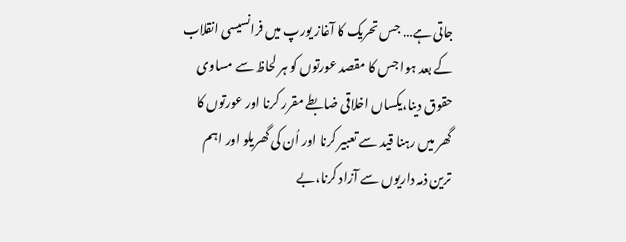جاتی ہے… جس تحریک کا آغاز یورپ میں فرانسیسی انقلاب کے بعد ہوا جس کا مقصد عورتوں کو ہر لحاظ سے مساوی حقوق دینا،یکساں اخلاقی ضابطے مقرر کرنا اور عورتوں کا گھر میں رہنا قید سے تعبیر کرنا اور اُن کی گھریلو اور اہم ترین ذمہ داریوں سے آزاد کرنا،بے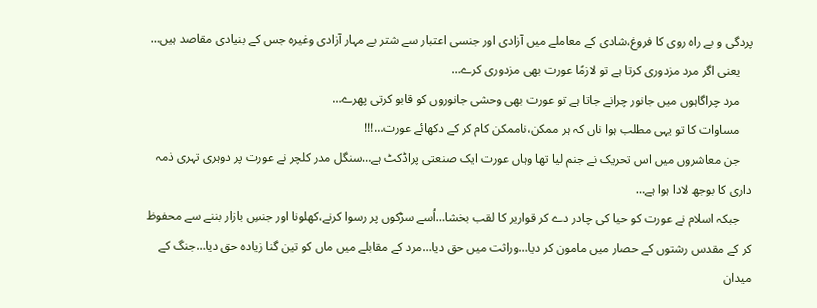پردگی و بے راہ روی کا فروغ،شادی کے معاملے میں آزادی اور جنسی اعتبار سے شتر بے مہار آزادی وغیرہ جس کے بنیادی مقاصد ہیں…
    یعنی اگر مرد مزدوری کرتا ہے تو لازمًا عورت بھی مزدوری کرے…
    مرد چراگاہوں میں جانور چرانے جاتا ہے تو عورت بھی وحشی جانوروں کو قابو کرتی پھرے…
    مساوات کا تو یہی مطلب ہوا ناں کہ ہر ممکن،ناممکن کام کر کے دکھائے عورت…!!!
    جن معاشروں میں اس تحریک نے جنم لیا تھا وہاں عورت ایک صنعتی پراڈکٹ ہے…سنگل مدر کلچر نے عورت پر دوہری تہری ذمہ داری کا بوجھ لادا ہوا ہے…
    جبکہ اسلام نے عورت کو حیا کی چادر دے کر قواریر کا لقب بخشا…اُسے سڑکوں پر رسوا کرنے،کھلونا اور جنسِ بازار بننے سے محفوظ کر کے مقدس رشتوں کے حصار میں مامون کر دیا…وراثت میں حق دیا…مرد کے مقابلے میں ماں کو تین گنا زیادہ حق دیا…جنگ کے میدان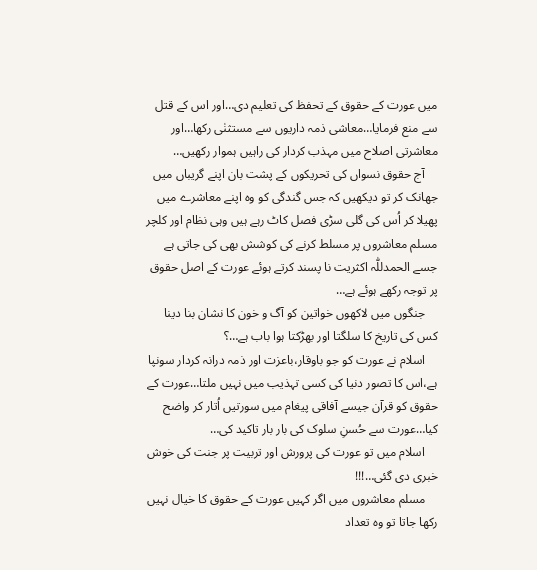میں عورت کے حقوق کے تحفظ کی تعلیم دی…اور اس کے قتل سے منع فرمایا…معاشی ذمہ داریوں سے مستثنٰی رکھا…اور معاشرتی اصلاح میں مہذب کردار کی راہیں ہموار رکھیں…
    آج حقوق نسواں کی تحریکوں کے پشت بان اپنے گریباں میں جھانک کر تو دیکھیں کہ جس گندگی کو وہ اپنے معاشرے میں پھیلا کر اُس کی گلی سڑی فصل کاٹ رہے ہیں وہی نظام اور کلچر مسلم معاشروں پر مسلط کرنے کی کوشش بھی کی جاتی ہے جسے الحمدللّٰہ اکثریت نا پسند کرتے ہوئے عورت کے اصل حقوق پر توجہ رکھے ہوئے ہے…
    جنگوں میں لاکھوں خواتین کو آگ و خون کا نشان بنا دینا کس کی تاریخ کا سلگتا اور بھڑکتا ہوا باب ہے…؟
    اسلام نے عورت کو جو باوقار،باعزت اور ذمہ درانہ کردار سونپا ہے،اس کا تصور دنیا کی کسی تہذیب میں نہیں ملتا…عورت کے حقوق کو قرآن جیسے آفاقی پیغام میں سورتیں اُتار کر واضح کیا…عورت سے حُسنِ سلوک کی بار بار تاکید کی…
    اسلام میں تو عورت کی پرورش اور تربیت پر جنت کی خوش خبری دی گئی…!!!
    مسلم معاشروں میں اگر کہیں عورت کے حقوق کا خیال نہیں رکھا جاتا تو وہ تعداد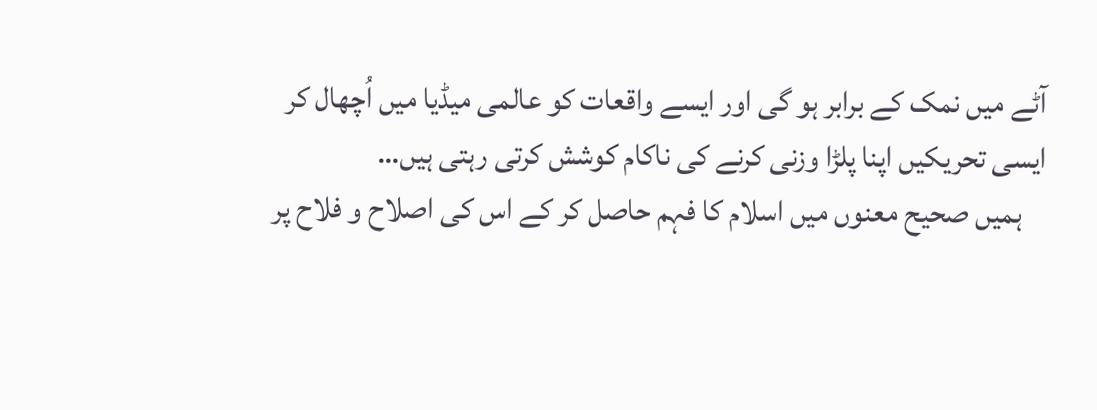آٹے میں نمک کے برابر ہو گی اور ایسے واقعات کو عالمی میڈیا میں اُچھال کر ایسی تحریکیں اپنا پلڑا وزنی کرنے کی ناکام کوشش کرتی رہتی ہیں…
    ہمیں صحیح معنوں میں اسلام کا فہم حاصل کر کے اس کی اصلاح و فلاح پر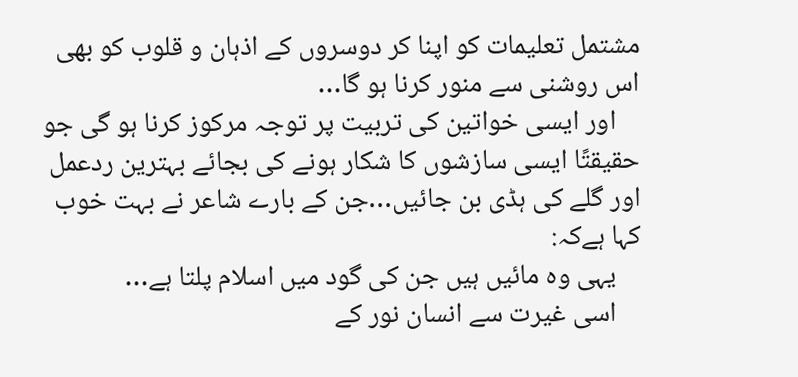مشتمل تعلیمات کو اپنا کر دوسروں کے اذہان و قلوب کو بھی اس روشنی سے منور کرنا ہو گا…
    اور ایسی خواتین کی تربیت پر توجہ مرکوز کرنا ہو گی جو حقیقتًا ایسی سازشوں کا شکار ہونے کی بجائے بہترین ردعمل اور گلے کی ہڈی بن جائیں…جن کے بارے شاعر نے بہت خوب کہا ہےکہ:
    یہی وہ مائیں ہیں جن کی گود میں اسلام پلتا ہے…
    اسی غیرت سے انسان نور کے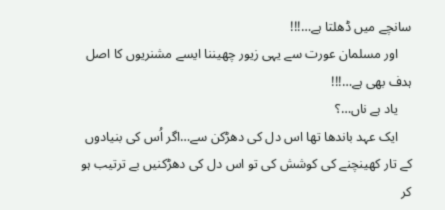سانچے میں ڈھلتا ہے…!!!
    اور مسلمان عورت سے یہی زیور چھیننا ایسے مشنریوں کا اصل ہدف بھی ہے…!!!
    یاد ہے ناں…؟
    ایک عہد باندھا تھا اس دل کی دھڑکن سے…اگر اُس کی بنیادوں کے تار کھینچنے کی کوشش کی تو اس دل کی دھڑکنیں بے ترتیب ہو کر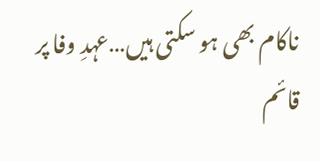ناکام بھی ہو سکتی ہیں…عہدِ وفا پر قائم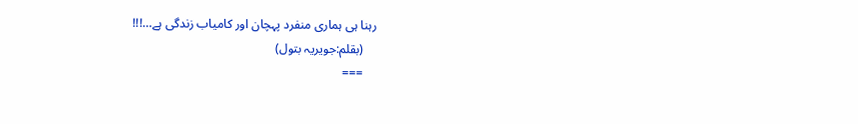رہنا ہی ہماری منفرد پہچان اور کامیاب زندگی ہے…!!!
    (بقلم:جویریہ بتول)
    ===